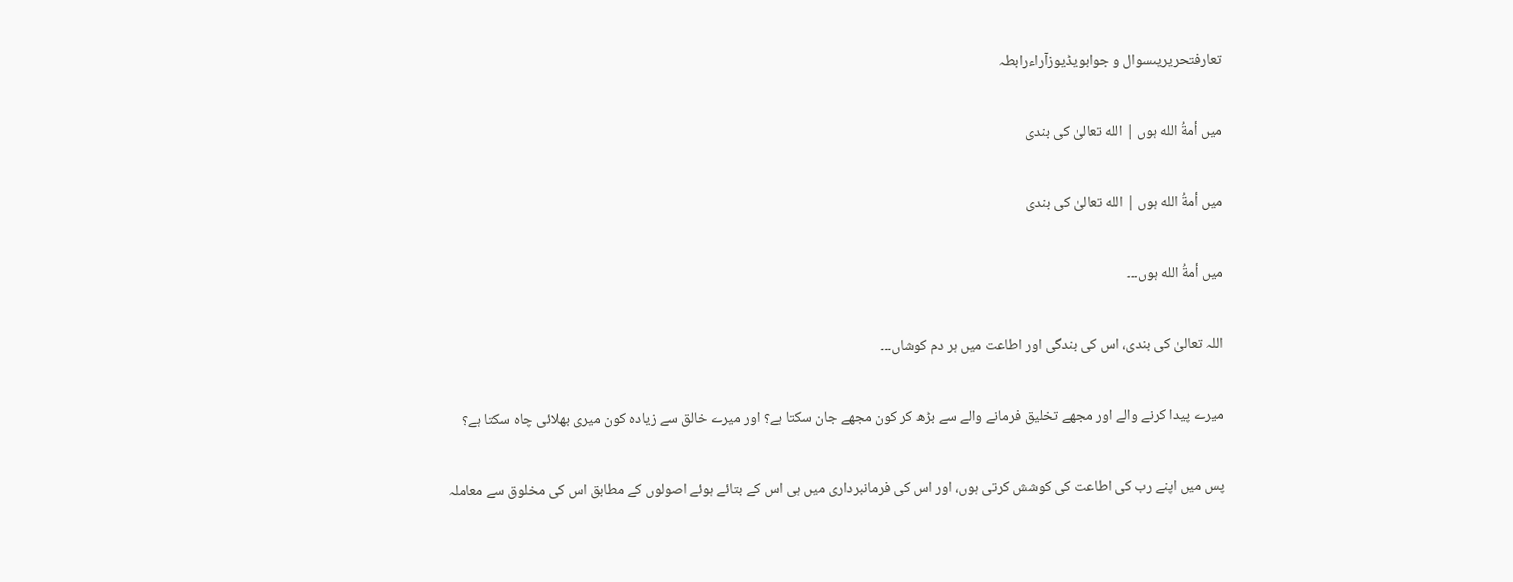تعارفتحریریںسوال و جوابویڈیوزآراءرابطہ

میں أمةُ الله ہوں | الله تعالیٰ کی بندی

میں أمةُ الله ہوں | الله تعالیٰ کی بندی

میں أمةُ الله ہوں۔۔۔

اللہ تعالیٰ کی بندی، اس کی بندگی اور اطاعت میں ہر دم کوشاں۔۔۔

میرے پیدا کرنے والے اور مجھے تخلیق فرمانے والے سے بڑھ کر کون مجھے جان سکتا ہے؟ اور میرے خالق سے زیادہ کون میری بھلائی چاہ سکتا ہے؟

پس میں اپنے رب کی اطاعت کی کوشش کرتی ہوں، اور اس کی فرمانبرداری میں ہی اس کے بتائے ہوئے اصولوں کے مطابق اس کی مخلوق سے معاملہ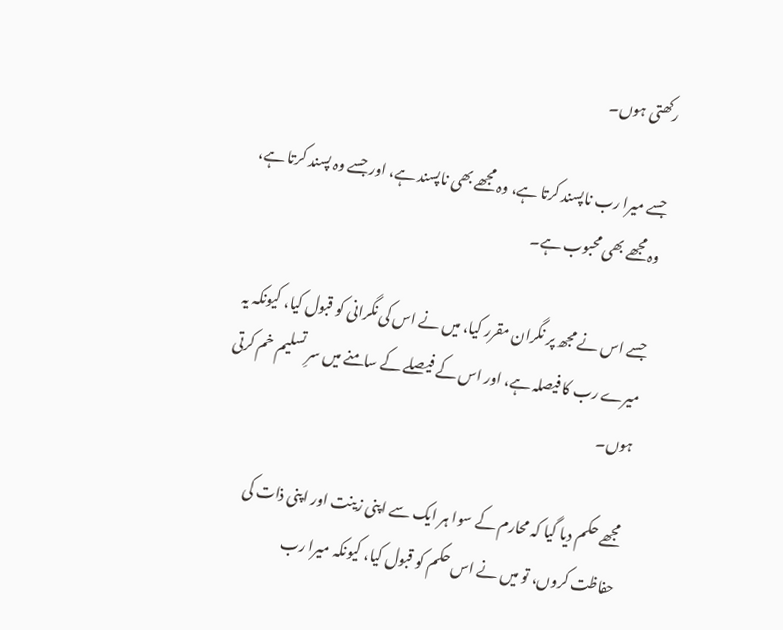رکھتی ہوں۔

جسے میرا رب ناپسند کرتا ہے، وہ مجھے بھی ناپسند ہے، اور جسے وہ پسند کرتا ہے، وہ مجھے بھی محبوب ہے۔

جسے اس نے مجھ پر نگران مقرر کیا، میں نے اس کی نگرانی کو قبول کیا، کیونکہ یہ میرے رب کا فیصلہ ہے، اور اس کے فیصلے کے سامنے میں سرِ تسلیم خم کرتی ہوں۔

مجھے حکم دیا گیا کہ محارم کے سوا ہر ایک سے اپنی زینت اور اپنی ذات کی حفاظت کروں، تو میں نے اس حکم کو قبول کیا، کیونکہ میرا رب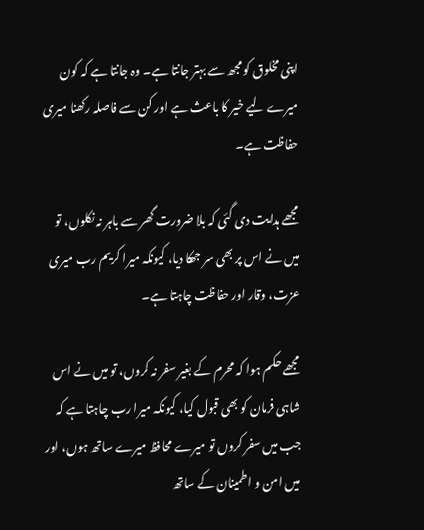اپنی مخلوق کو مجھ سے بہتر جانتا ہے۔ وہ جانتا ہے کہ کون میرے لیے خیر کا باعث ہے اور کن سے فاصلہ رکھنا میری حفاظت ہے۔

مجھے ہدایت دی گئی کہ بلا ضرورت گھر سے باہر نہ نکلوں، تو میں نے اس پر بھی سر جھکا دیا، کیونکہ میرا کریم رب میری عزت، وقار اور حفاظت چاہتا ہے۔

مجھے حکم ہوا کہ محرم کے بغیر سفر نہ کروں، تو میں نے اس شاہی فرمان کو بھی قبول کیا، کیونکہ میرا رب چاہتا ہے کہ جب میں سفر کروں تو میرے محافظ میرے ساتھ ہوں، اور میں امن و اطمینان کے ساتھ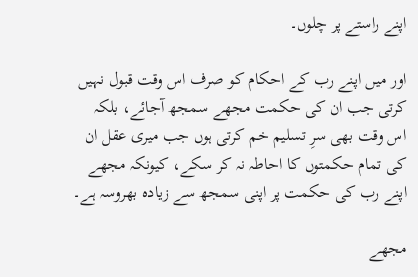اپنے راستے پر چلوں۔

اور میں اپنے رب کے احکام کو صرف اس وقت قبول نہیں کرتی جب ان کی حکمت مجھے سمجھ آجائے، بلکہ اس وقت بھی سرِ تسلیم خم کرتی ہوں جب میری عقل ان کی تمام حکمتوں کا احاطہ نہ کر سکے، کیونکہ مجھے اپنے رب کی حکمت پر اپنی سمجھ سے زیادہ بھروسہ ہے۔

مجھے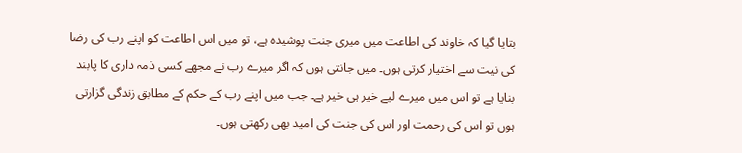بتایا گیا کہ خاوند کی اطاعت میں میری جنت پوشیدہ ہے، تو میں اس اطاعت کو اپنے رب کی رضا کی نیت سے اختیار کرتی ہوں۔ میں جانتی ہوں کہ اگر میرے رب نے مجھے کسی ذمہ داری کا پابند بنایا ہے تو اس میں میرے لیے خیر ہی خیر ہے۔ جب میں اپنے رب کے حکم کے مطابق زندگی گزارتی ہوں تو اس کی رحمت اور اس کی جنت کی امید بھی رکھتی ہوں۔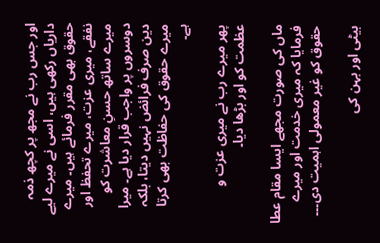اور جس رب نے مجھ پر کچھ ذمہ داریاں رکھی ہیں، اسی نے میرے لیے حقوق بھی مقرر فرمائے ہیں۔ میرے نفقے، میری عزت، میرے تحفظ اور میرے ساتھ حسنِ معاشرت کو دوسروں پر واجب قرار دیا ہے۔ میرا دین صرف فرائض نہیں دیتا، بلکہ میرے حقوق کی حفاظت بھی کرتا ہے۔

پھر میرے رب نے میری عزت و عظمت کو اور بڑھا دیا۔

ماں کی صورت مجھے ایسا مقام عطا فرمایا کہ میری خدمت اور میرے حقوق کو غیر معمولی اہمیت دی۔۔۔

بیٹی اور بہن کی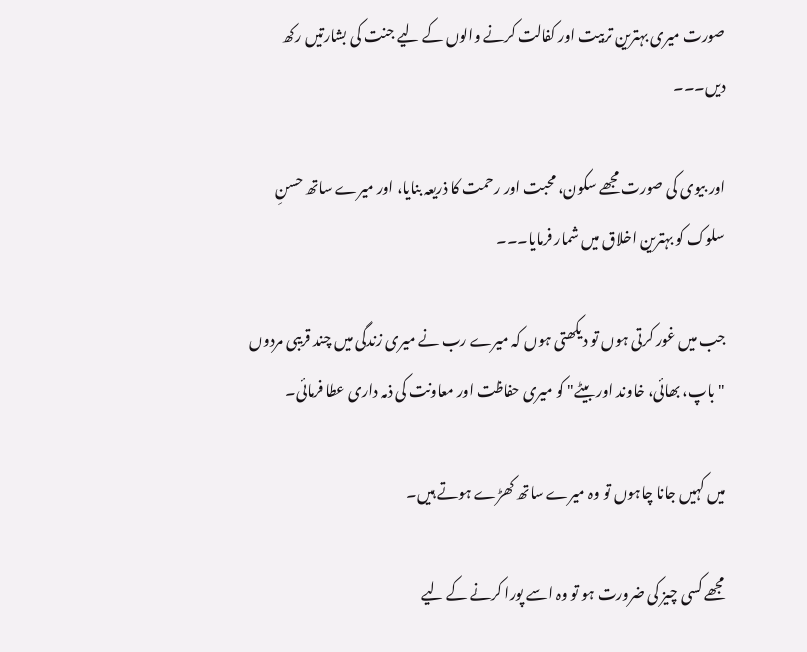صورت میری بہترین تربیت اور کفالت کرنے والوں کے لیے جنت کی بشارتیں رکھ دیں۔۔۔

اور بیوی کی صورت مجھے سکون، محبت اور رحمت کا ذریعہ بنایا، اور میرے ساتھ حسنِ سلوک کو بہترین اخلاق میں شمار فرمایا۔۔۔

جب میں غور کرتی ہوں تو دیکھتی ہوں کہ میرے رب نے میری زندگی میں چند قریبی مردوں "باپ، بھائی، خاوند اور بیٹے" کو میری حفاظت اور معاونت کی ذمہ داری عطا فرمائی۔

میں کہیں جانا چاہوں تو وہ میرے ساتھ کھڑے ہوتے ہیں۔

مجھے کسی چیز کی ضرورت ہو تو وہ اسے پورا کرنے کے لیے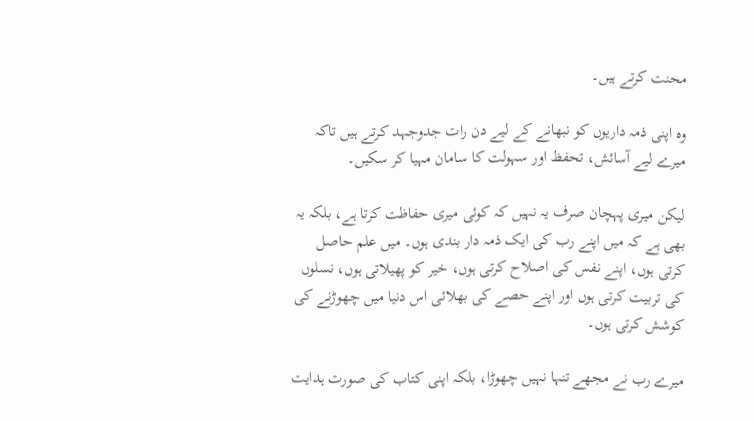محنت کرتے ہیں۔

وہ اپنی ذمہ داریوں کو نبھانے کے لیے دن رات جدوجہد کرتے ہیں تاکہ میرے لیے آسائش، تحفظ اور سہولت کا سامان مہیا کر سکیں۔

لیکن میری پہچان صرف یہ نہیں کہ کوئی میری حفاظت کرتا ہے، بلکہ یہ بھی ہے کہ میں اپنے رب کی ایک ذمہ دار بندی ہوں۔ میں علم حاصل کرتی ہوں، اپنے نفس کی اصلاح کرتی ہوں، خیر کو پھیلاتی ہوں، نسلوں کی تربیت کرتی ہوں اور اپنے حصے کی بھلائی اس دنیا میں چھوڑنے کی کوشش کرتی ہوں۔

میرے رب نے مجھے تنہا نہیں چھوڑا، بلکہ اپنی کتاب کی صورت ہدایت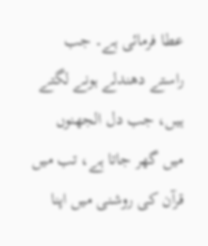عطا فرمائی ہے۔ جب راستے دھندلے ہونے لگتے ہیں، جب دل الجھنوں میں گھر جاتا ہے، تب میں قرآن کی روشنی میں اپنا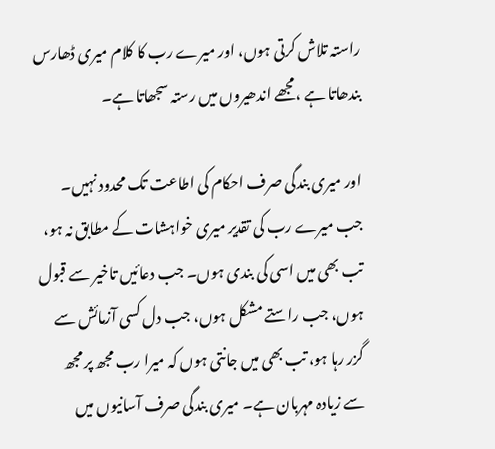راستہ تلاش کرتی ہوں، اور میرے رب کا کلام میری ڈھارس بندھاتا ہے ،مجھے اندھیروں میں رستہ سجھاتا ہے۔

اور میری بندگی صرف احکام کی اطاعت تک محدود نہیں۔ جب میرے رب کی تقدیر میری خواہشات کے مطابق نہ ہو، تب بھی میں اسی کی بندی ہوں۔ جب دعائیں تاخیر سے قبول ہوں، جب راستے مشکل ہوں، جب دل کسی آزمائش سے گزر رہا ہو، تب بھی میں جانتی ہوں کہ میرا رب مجھ پر مجھ سے زیادہ مہربان ہے۔ میری بندگی صرف آسانیوں میں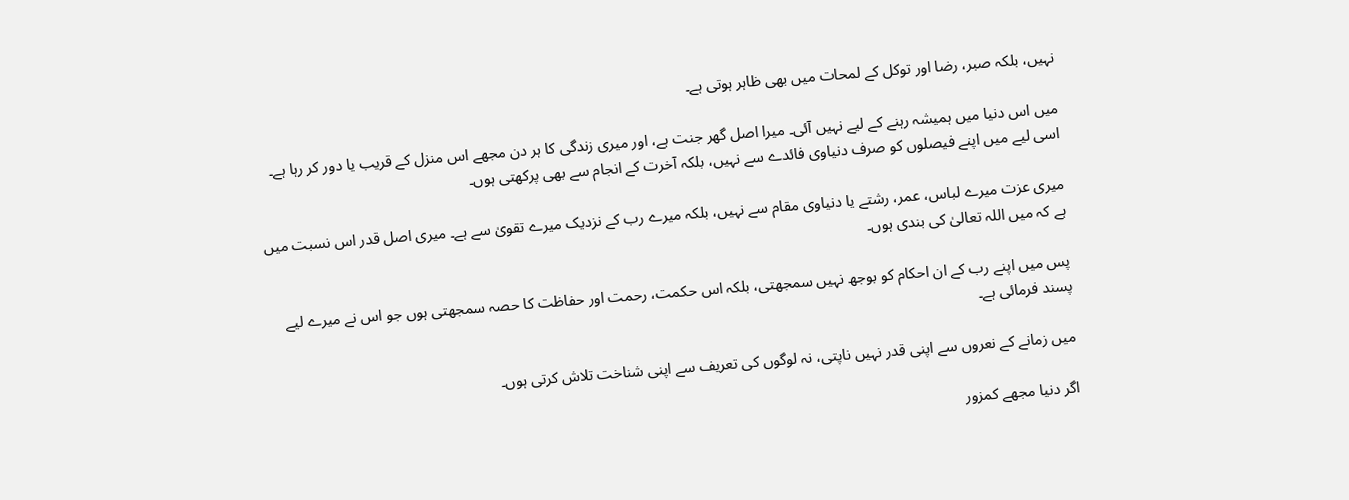نہیں، بلکہ صبر، رضا اور توکل کے لمحات میں بھی ظاہر ہوتی ہے۔

میں اس دنیا میں ہمیشہ رہنے کے لیے نہیں آئی۔ میرا اصل گھر جنت ہے، اور میری زندگی کا ہر دن مجھے اس منزل کے قریب یا دور کر رہا ہے۔ اسی لیے میں اپنے فیصلوں کو صرف دنیاوی فائدے سے نہیں، بلکہ آخرت کے انجام سے بھی پرکھتی ہوں۔

میری عزت میرے لباس، عمر، رشتے یا دنیاوی مقام سے نہیں، بلکہ میرے رب کے نزدیک میرے تقویٰ سے ہے۔ میری اصل قدر اس نسبت میں ہے کہ میں اللہ تعالیٰ کی بندی ہوں۔

پس میں اپنے رب کے ان احکام کو بوجھ نہیں سمجھتی، بلکہ اس حکمت، رحمت اور حفاظت کا حصہ سمجھتی ہوں جو اس نے میرے لیے پسند فرمائی ہے۔

میں زمانے کے نعروں سے اپنی قدر نہیں ناپتی، نہ لوگوں کی تعریف سے اپنی شناخت تلاش کرتی ہوں۔

اگر دنیا مجھے کمزور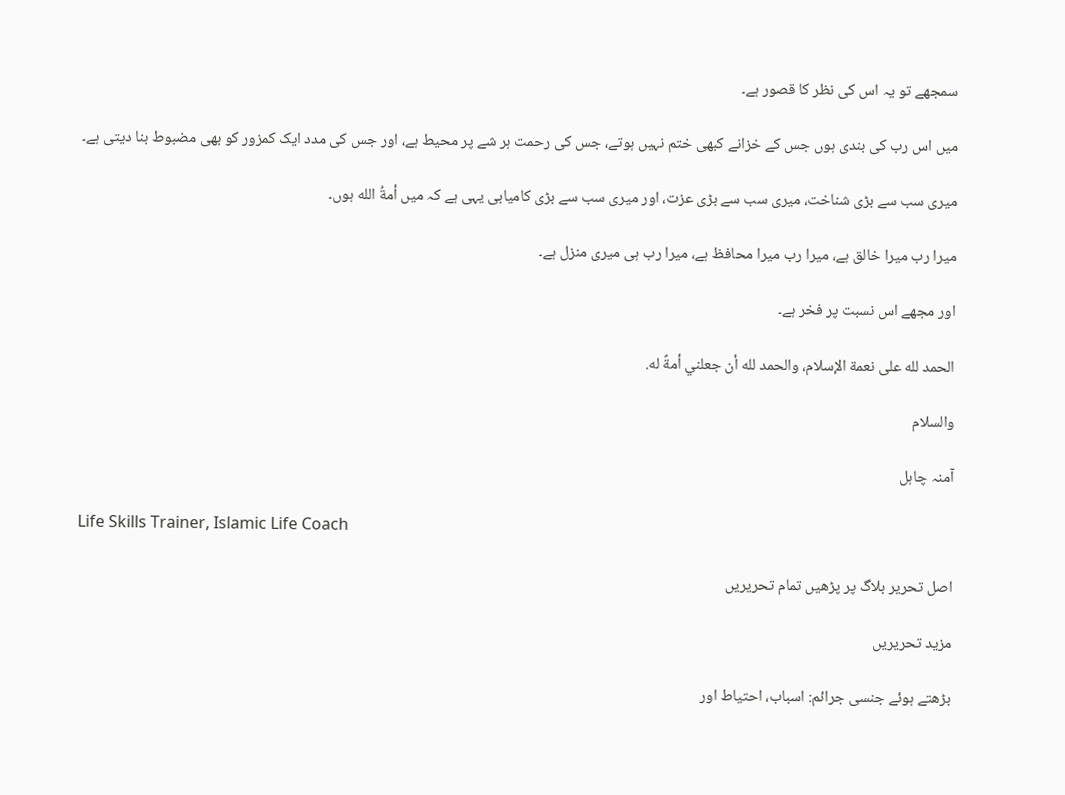سمجھے تو یہ اس کی نظر کا قصور ہے۔

میں اس رب کی بندی ہوں جس کے خزانے کبھی ختم نہیں ہوتے، جس کی رحمت ہر شے پر محیط ہے، اور جس کی مدد ایک کمزور کو بھی مضبوط بنا دیتی ہے۔

میری سب سے بڑی شناخت، میری سب سے بڑی عزت، اور میری سب سے بڑی کامیابی یہی ہے کہ میں أمةُ الله ہوں۔

میرا رب میرا خالق ہے، میرا رب میرا محافظ ہے، میرا رب ہی میری منزل ہے۔

اور مجھے اس نسبت پر فخر ہے۔

الحمد لله على نعمة الإسلام، والحمد لله أن جعلني أمةً له.

والسلام

آمنہ چاہل

Life Skills Trainer, Islamic Life Coach

اصل تحریر بلاگ پر پڑھیں تمام تحریریں

مزید تحریریں

بڑھتے ہوئے جنسی جرائم: اسباب، احتیاط اور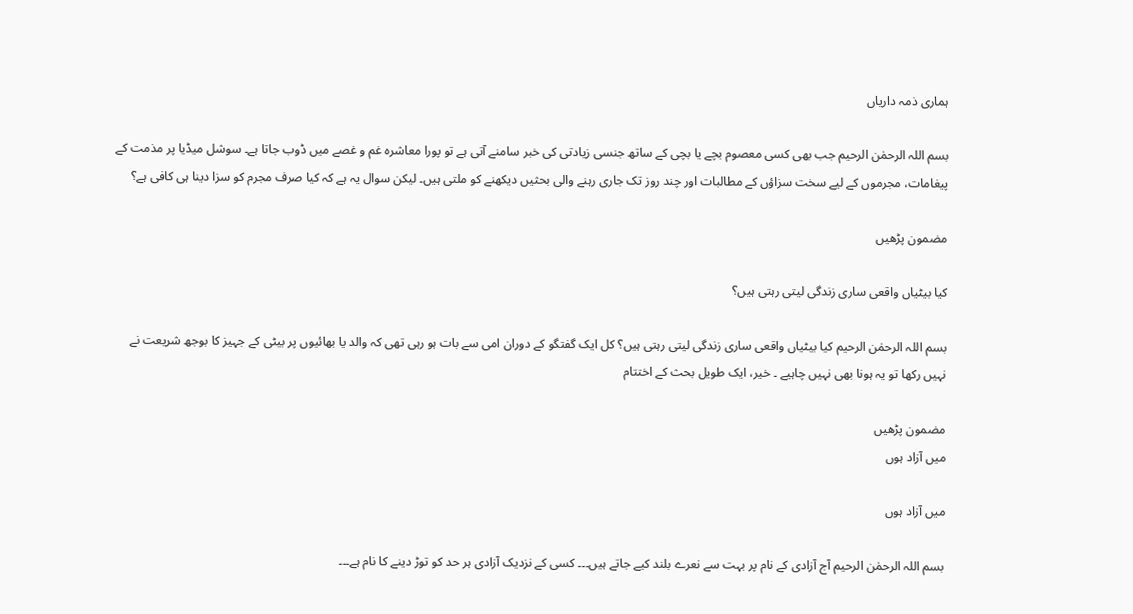ہماری ذمہ داریاں

بسم اللہ الرحمٰن الرحیم جب بھی کسی معصوم بچے یا بچی کے ساتھ جنسی زیادتی کی خبر سامنے آتی ہے تو پورا معاشرہ غم و غصے میں ڈوب جاتا ہے۔ سوشل میڈیا پر مذمت کے پیغامات، مجرموں کے لیے سخت سزاؤں کے مطالبات اور چند روز تک جاری رہنے والی بحثیں دیکھنے کو ملتی ہیں۔ لیکن سوال یہ ہے کہ کیا صرف مجرم کو سزا دینا ہی کافی ہے؟

مضمون پڑھیں

کیا بیٹیاں واقعی ساری زندگی لیتی رہتی ہیں؟

بسم اللہ الرحمٰن الرحیم کیا بیٹیاں واقعی ساری زندگی لیتی رہتی ہیں؟ کل ایک گفتگو کے دوران امی سے بات ہو رہی تھی کہ والد یا بھائیوں پر بیٹی کے جہیز کا بوجھ شریعت نے نہیں رکھا تو یہ ہونا بھی نہیں چاہیے ۔ خیر، ایک طویل بحث کے اختتام

مضمون پڑھیں
میں آزاد ہوں

میں آزاد ہوں

بسم اللہ الرحمٰن الرحیم آج آزادی کے نام پر بہت سے نعرے بلند کیے جاتے ہیں۔۔۔ کسی کے نزدیک آزادی ہر حد کو توڑ دینے کا نام ہے۔۔۔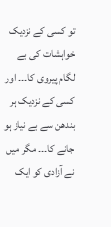تو کسی کے نزدیک خواہشات کی بے لگام پیروی کا۔۔۔ اور کسی کے نزدیک ہر بندھن سے بے نیاز ہو جانے کا۔۔۔ مگر میں نے آزادی کو ایک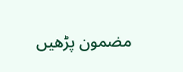مضمون پڑھیں